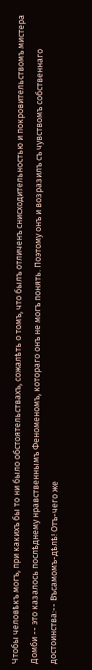Чтобы человѣкъ могъ, при какихъ бы то ни было обстоятельствахъ, сожалѣть о томъ, что былъ отличенъ снисходительностью и покровительствомъ мистера Домби -- это казалось послѣднему нравственнымъ Феноменомъ, котораго онъ не могъ понять. Поэтому онъ и возразилъ съ чувствомъ собственнаго достоинства:-- Въсамомъ-дѣлѣ! Отъ-чего же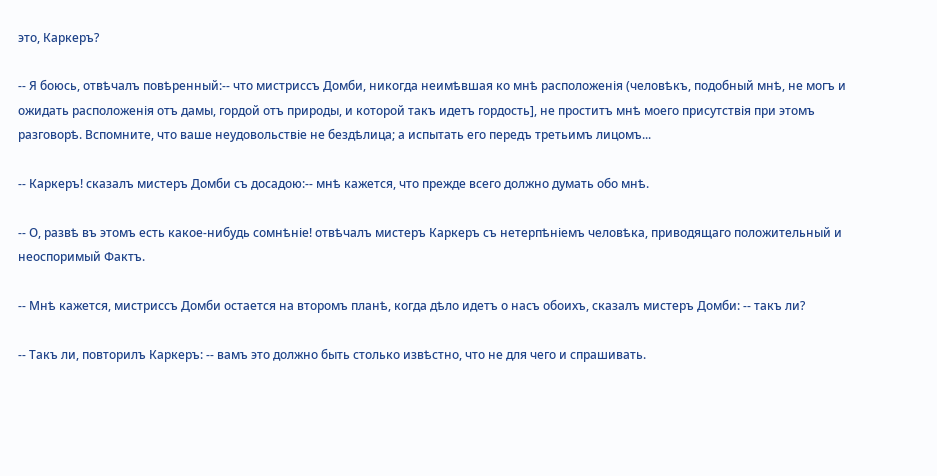это, Каркеръ?

-- Я боюсь, отвѣчалъ повѣренный:-- что мистриссъ Домби, никогда неимѣвшая ко мнѣ расположенія (человѣкъ, подобный мнѣ, не могъ и ожидать расположенія отъ дамы, гордой отъ природы, и которой такъ идетъ гордость], не проститъ мнѣ моего присутствія при этомъ разговорѣ. Вспомните, что ваше неудовольствіе не бездѣлица; а испытать его передъ третьимъ лицомъ...

-- Каркеръ! сказалъ мистеръ Домби съ досадою:-- мнѣ кажется, что прежде всего должно думать обо мнѣ.

-- О, развѣ въ этомъ есть какое-нибудь сомнѣніе! отвѣчалъ мистеръ Каркеръ съ нетерпѣніемъ человѣка, приводящаго положительный и неоспоримый Фактъ.

-- Мнѣ кажется, мистриссъ Домби остается на второмъ планѣ, когда дѣло идетъ о насъ обоихъ, сказалъ мистеръ Домби: -- такъ ли?

-- Такъ ли, повторилъ Каркеръ: -- вамъ это должно быть столько извѣстно, что не для чего и спрашивать.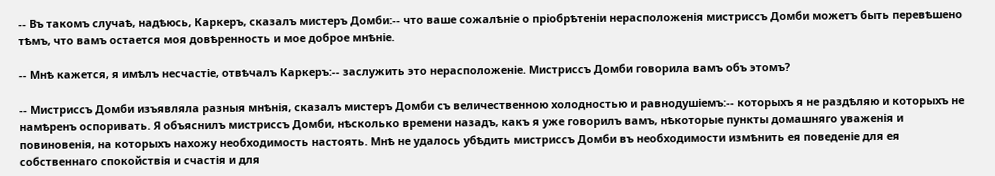-- Въ такомъ случаѣ, надѣюсь, Каркеръ, сказалъ мистеръ Домби:-- что ваше сожалѣніе о пріобрѣтеніи нерасположенія мистриссъ Домби можетъ быть перевѣшено тѣмъ, что вамъ остается моя довѣренность и мое доброе мнѣніе.

-- Мнѣ кажется, я имѣлъ несчастіе, отвѣчалъ Каркеръ:-- заслужить это нерасположеніе. Мистриссъ Домби говорила вамъ объ этомъ?

-- Мистриссъ Домби изъявляла разныя мнѣнія, сказалъ мистеръ Домби съ величественною холодностью и равнодушіемъ:-- которыхъ я не раздѣляю и которыхъ не намѣренъ оспоривать. Я объяснилъ мистриссъ Домби, нѣсколько времени назадъ, какъ я уже говорилъ вамъ, нѣкоторые пункты домашняго уваженія и повиновенія, на которыхъ нахожу необходимость настоять. Мнѣ не удалось убѣдить мистриссъ Домби въ необходимости измѣнить ея поведеніе для ея собственнаго спокойствія и счастія и для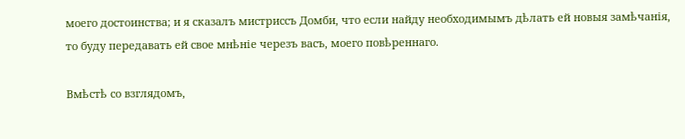моего достоинства; и я сказалъ мистриссъ Домби, что если найду необходимымъ дѣлать ей новыя замѣчанія, то буду передавать ей свое мнѣніе черезъ васъ, моего повѣреннаго.

Вмѣстѣ со взглядомъ,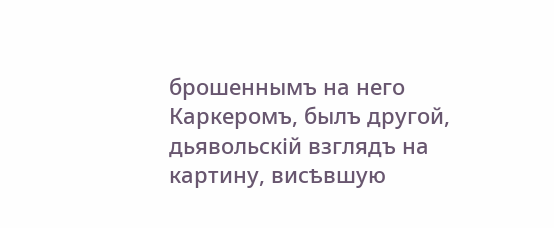брошеннымъ на него Каркеромъ, былъ другой, дьявольскій взглядъ на картину, висѣвшую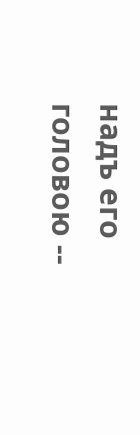надъ его головою --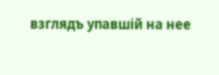взглядъ упавшій на нее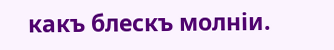какъ блескъ молніи.